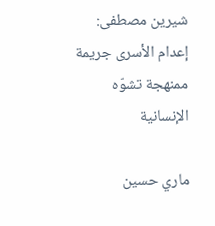شيرين مصطفى: إعدام الأسرى جريمة ممنهجة تشوّه الإنسانية

ماري حسين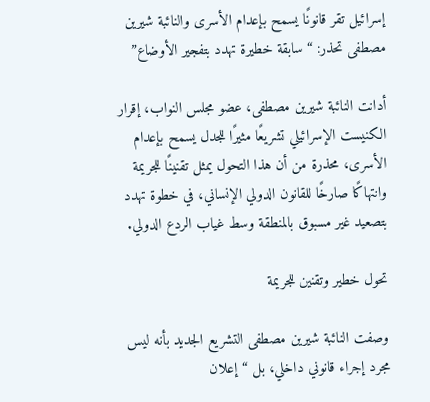إسرائيل تقر قانونًا يسمح بإعدام الأسرى والنائبة شيرين مصطفى تحذر: “سابقة خطيرة تهدد بتفجير الأوضاع”

أدانت النائبة شيرين مصطفى، عضو مجلس النواب، إقرار الكنيست الإسرائيلي تشريعًا مثيرًا للجدل يسمح بإعدام الأسرى، محذرة من أن هذا التحول يمثل تقنينًا للجريمة وانتهاكًا صارخًا للقانون الدولي الإنساني، في خطوة تهدد بتصعيد غير مسبوق بالمنطقة وسط غياب الردع الدولي.

تحول خطير وتقنين للجريمة

وصفت النائبة شيرين مصطفى التشريع الجديد بأنه ليس مجرد إجراء قانوني داخلي، بل “إعلان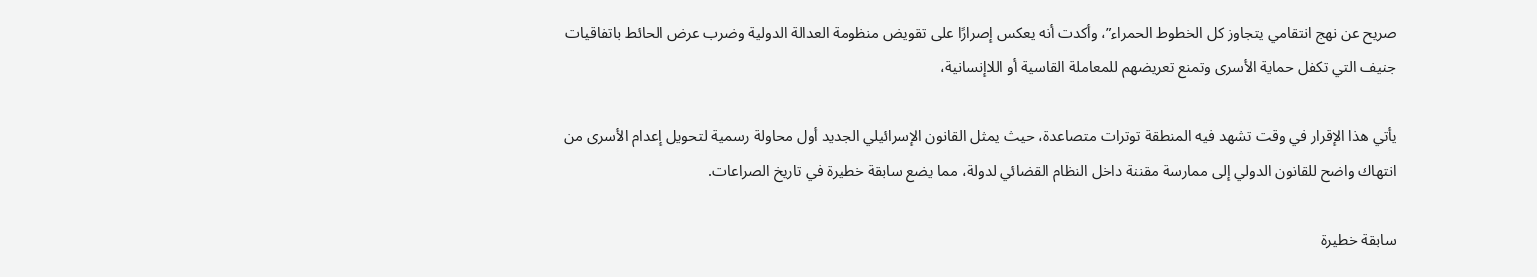صريح عن نهج انتقامي يتجاوز كل الخطوط الحمراء”، وأكدت أنه يعكس إصرارًا على تقويض منظومة العدالة الدولية وضرب عرض الحائط باتفاقيات جنيف التي تكفل حماية الأسرى وتمنع تعريضهم للمعاملة القاسية أو اللاإنسانية،

يأتي هذا الإقرار في وقت تشهد فيه المنطقة توترات متصاعدة، حيث يمثل القانون الإسرائيلي الجديد أول محاولة رسمية لتحويل إعدام الأسرى من انتهاك واضح للقانون الدولي إلى ممارسة مقننة داخل النظام القضائي لدولة، مما يضع سابقة خطيرة في تاريخ الصراعات.

سابقة خطيرة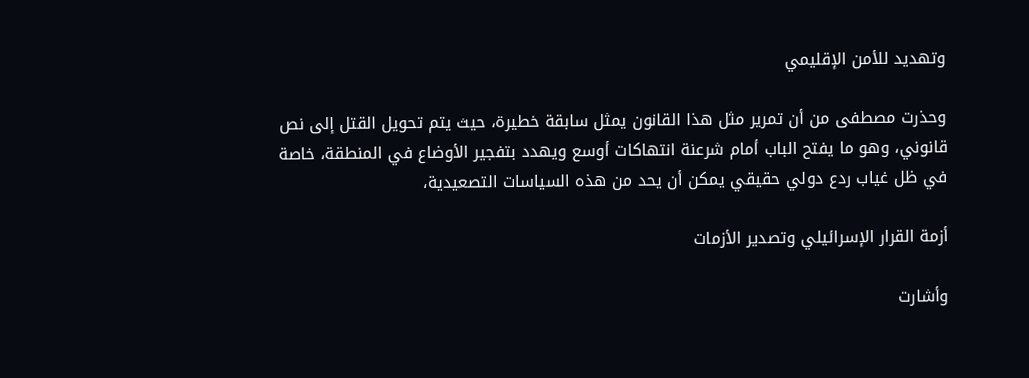وتهديد للأمن الإقليمي

وحذرت مصطفى من أن تمرير مثل هذا القانون يمثل سابقة خطيرة، حيث يتم تحويل القتل إلى نص قانوني، وهو ما يفتح الباب أمام شرعنة انتهاكات أوسع ويهدد بتفجير الأوضاع في المنطقة، خاصة في ظل غياب ردع دولي حقيقي يمكن أن يحد من هذه السياسات التصعيدية،

أزمة القرار الإسرائيلي وتصدير الأزمات

وأشارت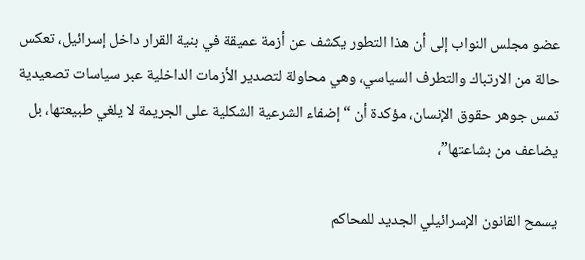عضو مجلس النواب إلى أن هذا التطور يكشف عن أزمة عميقة في بنية القرار داخل إسرائيل، تعكس حالة من الارتباك والتطرف السياسي، وهي محاولة لتصدير الأزمات الداخلية عبر سياسات تصعيدية تمس جوهر حقوق الإنسان، مؤكدة أن “إضفاء الشرعية الشكلية على الجريمة لا يلغي طبيعتها، بل يضاعف من بشاعتها”،

يسمح القانون الإسرائيلي الجديد للمحاكم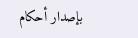بإصدار أحكام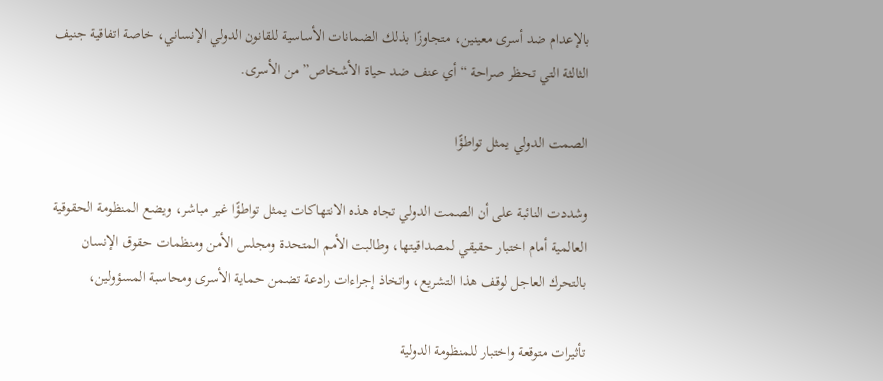بالإعدام ضد أسرى معينين، متجاوزًا بذلك الضمانات الأساسية للقانون الدولي الإنساني، خاصة اتفاقية جنيف الثالثة التي تحظر صراحة “أي عنف ضد حياة الأشخاص” من الأسرى.

الصمت الدولي يمثل تواطؤًا

وشددت النائبة على أن الصمت الدولي تجاه هذه الانتهاكات يمثل تواطؤًا غير مباشر، ويضع المنظومة الحقوقية العالمية أمام اختبار حقيقي لمصداقيتها، وطالبت الأمم المتحدة ومجلس الأمن ومنظمات حقوق الإنسان بالتحرك العاجل لوقف هذا التشريع، واتخاذ إجراءات رادعة تضمن حماية الأسرى ومحاسبة المسؤولين،

تأثيرات متوقعة واختبار للمنظومة الدولية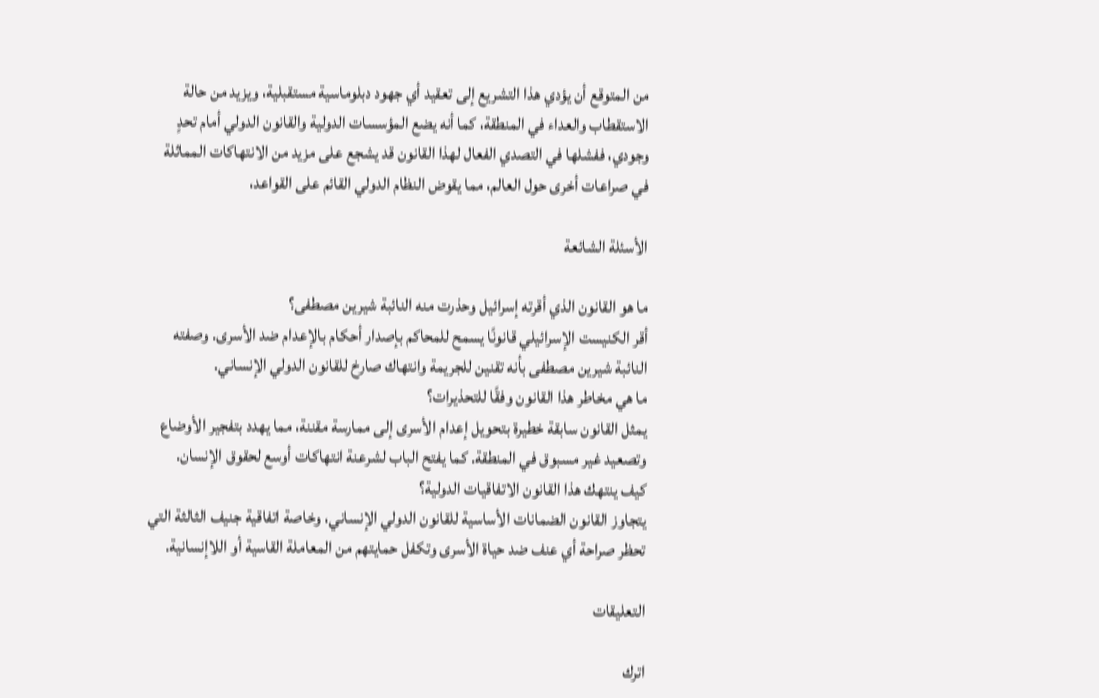من المتوقع أن يؤدي هذا التشريع إلى تعقيد أي جهود دبلوماسية مستقبلية، ويزيد من حالة الاستقطاب والعداء في المنطقة، كما أنه يضع المؤسسات الدولية والقانون الدولي أمام تحدٍ وجودي، ففشلها في التصدي الفعال لهذا القانون قد يشجع على مزيد من الانتهاكات المماثلة في صراعات أخرى حول العالم، مما يقوض النظام الدولي القائم على القواعد،

الأسئلة الشائعة

ما هو القانون الذي أقرته إسرائيل وحذرت منه النائبة شيرين مصطفى؟
أقر الكنيست الإسرائيلي قانونًا يسمح للمحاكم بإصدار أحكام بالإعدام ضد الأسرى. وصفته النائبة شيرين مصطفى بأنه تقنين للجريمة وانتهاك صارخ للقانون الدولي الإنساني.
ما هي مخاطر هذا القانون وفقًا للتحذيرات؟
يمثل القانون سابقة خطيرة بتحويل إعدام الأسرى إلى ممارسة مقننة، مما يهدد بتفجير الأوضاع وتصعيد غير مسبوق في المنطقة. كما يفتح الباب لشرعنة انتهاكات أوسع لحقوق الإنسان.
كيف ينتهك هذا القانون الاتفاقيات الدولية؟
يتجاوز القانون الضمانات الأساسية للقانون الدولي الإنساني، وخاصة اتفاقية جنيف الثالثة التي تحظر صراحة أي عنف ضد حياة الأسرى وتكفل حمايتهم من المعاملة القاسية أو اللاإنسانية.

التعليقات

اترك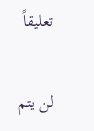تعليقاً

لن يتم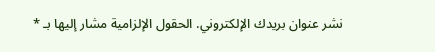نشر عنوان بريدك الإلكتروني. الحقول الإلزامية مشار إليها بـ *